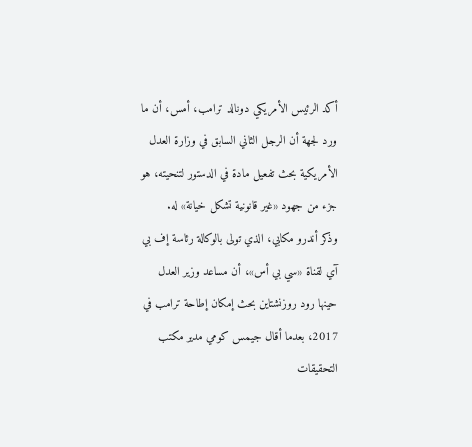أكد الرئيس الأمريكي دونالد ترامب، أمس، أن ما ورد لجهة أن الرجل الثاني السابق في وزارة العدل الأمريكية بحث تفعيل مادة في الدستور لتنحيته، هو جزء من جهود «غير قانونية تشكل خيانة» له.
وذكر أندرو مكابي، الذي تولى بالوكالة رئاسة إف بي آي لقناة «سي بي أس»، أن مساعد وزير العدل حينها رود روزنشتاين بحث إمكان إطاحة ترامب في 2017، بعدما أقال جيمس كومي مدير مكتب التحقيقات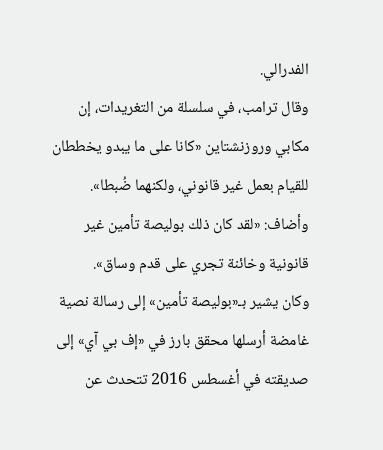الفدرالي.
وقال ترامب، في سلسلة من التغريدات، إن مكابي وروزنشتاين «كانا على ما يبدو يخططان للقيام بعمل غير قانوني، ولكنهما ضُبطا». وأضاف: «لقد كان ذلك بوليصة تأمين غير قانونية وخائنة تجري على قدم وساق».
وكان يشير بـ«بوليصة تأمين» إلى رسالة نصية غامضة أرسلها محقق بارز في «إف بي آي» إلى صديقته في أغسطس 2016 تتحدث عن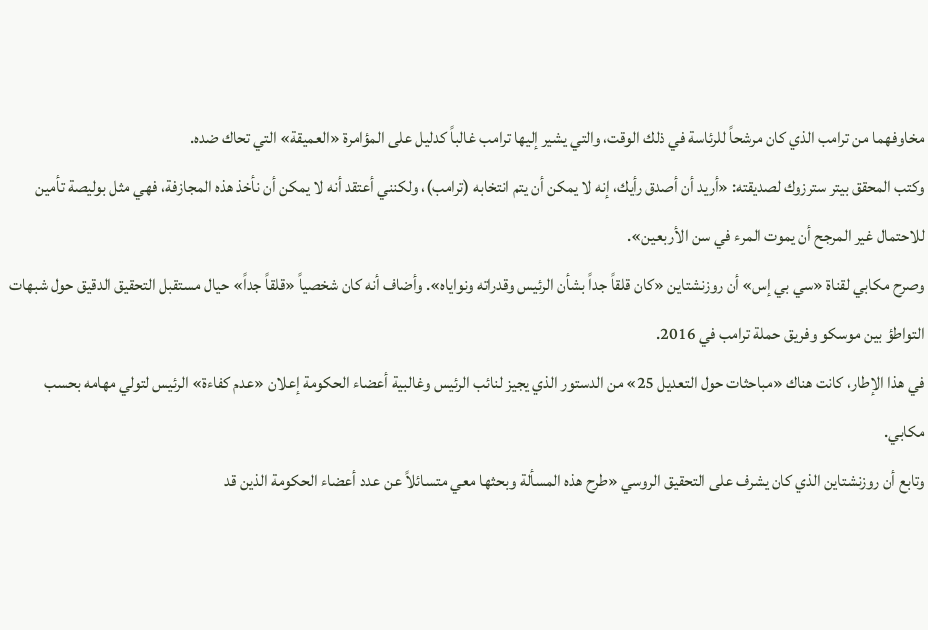مخاوفهما من ترامب الذي كان مرشحاً للرئاسة في ذلك الوقت، والتي يشير إليها ترامب غالباً كدليل على المؤامرة «العميقة» التي تحاك ضده.
وكتب المحقق بيتر سترزوك لصديقته: «أريد أن أصدق رأيك، إنه لا يمكن أن يتم انتخابه (ترامب)، ولكنني أعتقد أنه لا يمكن أن نأخذ هذه المجازفة، فهي مثل بوليصة تأمين للاحتمال غير المرجح أن يموت المرء في سن الأربعين».
وصرح مكابي لقناة «سي بي إس» أن روزنشتاين «كان قلقاً جداً بشأن الرئيس وقدراته ونواياه». وأضاف أنه كان شخصياً «قلقاً جداً» حيال مستقبل التحقيق الدقيق حول شبهات التواطؤ بين موسكو وفريق حملة ترامب في 2016.
في هذا الإطار، كانت هناك «مباحثات حول التعديل 25» من الدستور الذي يجيز لنائب الرئيس وغالبية أعضاء الحكومة إعلان «عدم كفاءة» الرئيس لتولي مهامه بحسب مكابي.
وتابع أن روزنشتاين الذي كان يشرف على التحقيق الروسي «طرح هذه المسألة وبحثها معي متسائلاً عن عدد أعضاء الحكومة الذين قد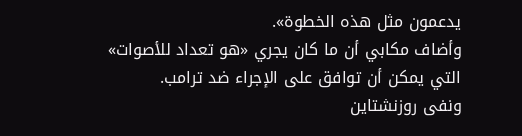يدعمون مثل هذه الخطوة».
وأضاف مكابي أن ما كان يجري «هو تعداد للأصوات» التي يمكن أن توافق على الإجراء ضد ترامب.
ونفى روزنشتاين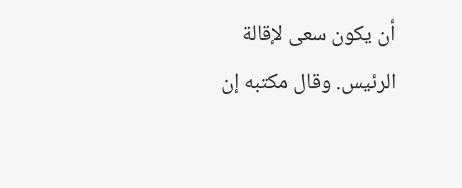أن يكون سعى لإقالة الرئيس. وقال مكتبه إن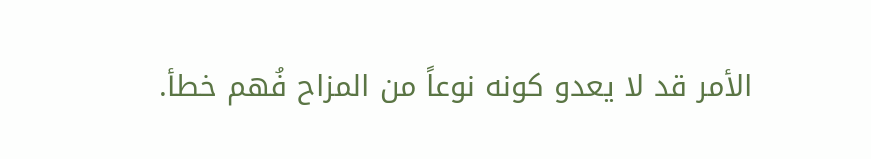الأمر قد لا يعدو كونه نوعاً من المزاح فُهم خطأ.